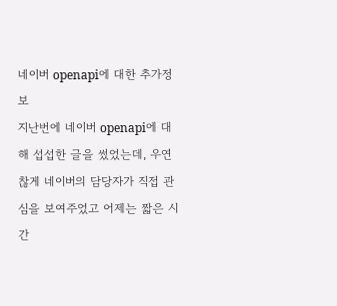네이버 openapi에 대한 추가정보
지난번에 네이버 openapi에 대해 섭섭한 글을 썼었는데, 우연찮게 네이버의 담당자가 직접 관심을 보여주었고 어제는 짧은 시간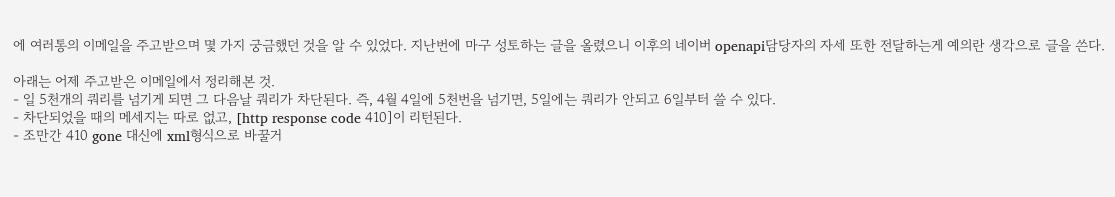에 여러통의 이메일을 주고받으며 몇 가지 궁금했던 것을 알 수 있었다. 지난번에 마구 성토하는 글을 올렸으니 이후의 네이버 openapi담당자의 자세 또한 전달하는게 예의란 생각으로 글을 쓴다.

아래는 어제 주고받은 이메일에서 정리해본 것.
- 일 5천개의 쿼리를 넘기게 되면 그 다음날 쿼리가 차단된다. 즉, 4월 4일에 5천번을 넘기면, 5일에는 쿼리가 안되고 6일부터 쓸 수 있다.
- 차단되었을 때의 메세지는 따로 없고, [http response code 410]이 리턴된다.
- 조만간 410 gone 대신에 xml형식으로 바꿀거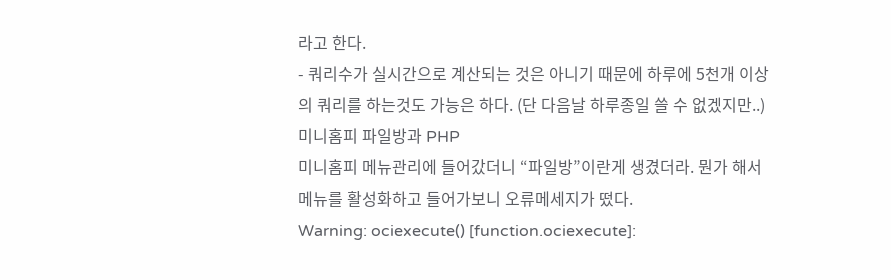라고 한다.
- 쿼리수가 실시간으로 계산되는 것은 아니기 때문에 하루에 5천개 이상의 쿼리를 하는것도 가능은 하다. (단 다음날 하루종일 쓸 수 없겠지만..)
미니홈피 파일방과 PHP
미니홈피 메뉴관리에 들어갔더니 “파일방”이란게 생겼더라. 뭔가 해서 메뉴를 활성화하고 들어가보니 오류메세지가 떴다.
Warning: ociexecute() [function.ociexecute]: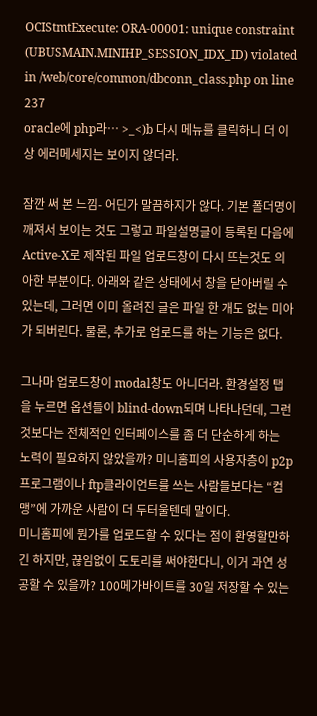OCIStmtExecute: ORA-00001: unique constraint (UBUSMAIN.MINIHP_SESSION_IDX_ID) violated in /web/core/common/dbconn_class.php on line 237
oracle에 php라… >_<)b 다시 메뉴를 클릭하니 더 이상 에러메세지는 보이지 않더라.

잠깐 써 본 느낌- 어딘가 말끔하지가 않다. 기본 폴더명이 깨져서 보이는 것도 그렇고 파일설명글이 등록된 다음에 Active-X로 제작된 파일 업로드창이 다시 뜨는것도 의아한 부분이다. 아래와 같은 상태에서 창을 닫아버릴 수 있는데, 그러면 이미 올려진 글은 파일 한 개도 없는 미아가 되버린다. 물론, 추가로 업로드를 하는 기능은 없다.

그나마 업로드창이 modal창도 아니더라. 환경설정 탭을 누르면 옵션들이 blind-down되며 나타나던데, 그런것보다는 전체적인 인터페이스를 좀 더 단순하게 하는 노력이 필요하지 않았을까? 미니홈피의 사용자층이 p2p 프로그램이나 ftp클라이언트를 쓰는 사람들보다는 “컴맹”에 가까운 사람이 더 두터울텐데 말이다.
미니홈피에 뭔가를 업로드할 수 있다는 점이 환영할만하긴 하지만, 끊임없이 도토리를 써야한다니, 이거 과연 성공할 수 있을까? 100메가바이트를 30일 저장할 수 있는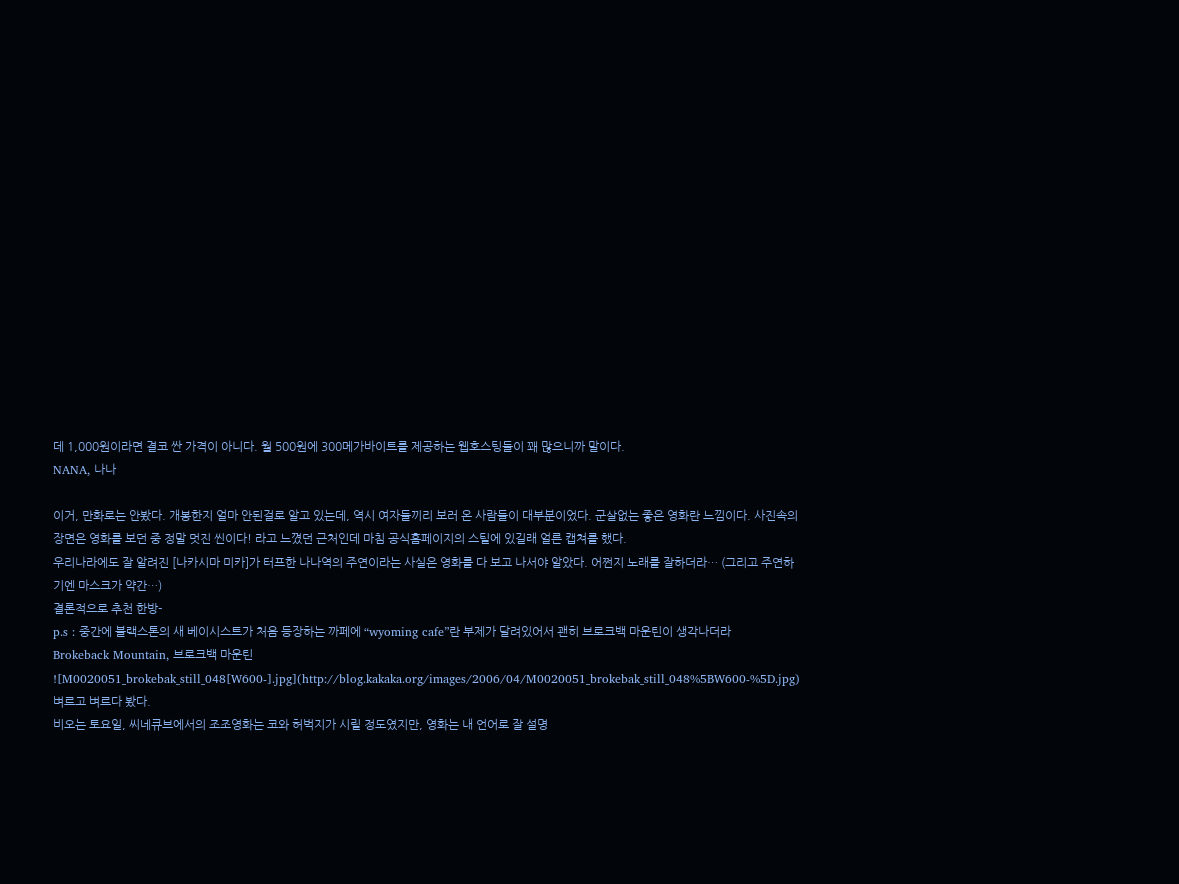데 1,000원이라면 결코 싼 가격이 아니다. 월 500원에 300메가바이트를 제공하는 웹호스팅들이 꽤 많으니까 말이다.
NANA, 나나

이거, 만화로는 안봤다. 개봉한지 얼마 안된걸로 알고 있는데, 역시 여자들끼리 보러 온 사람들이 대부분이었다. 군살없는 좋은 영화란 느낌이다. 사진속의 장면은 영화를 보던 중 정말 멋진 씬이다! 라고 느꼈던 근처인데 마침 공식홈페이지의 스틸에 있길래 얼른 캡쳐를 했다.
우리나라에도 잘 알려진 [나카시마 미카]가 터프한 나나역의 주연이라는 사실은 영화를 다 보고 나서야 알았다. 어쩐지 노래를 잘하더라… (그리고 주연하기엔 마스크가 약간…)
결론적으로 추천 한방-
p.s : 중간에 블랙스톤의 새 베이시스트가 처음 등장하는 까페에 “wyoming cafe”란 부제가 달려있어서 괜히 브로크백 마운틴이 생각나더라
Brokeback Mountain, 브로크백 마운틴
![M0020051_brokebak_still_048[W600-].jpg](http://blog.kakaka.org/images/2006/04/M0020051_brokebak_still_048%5BW600-%5D.jpg)
벼르고 벼르다 봤다.
비오는 토요일, 씨네큐브에서의 조조영화는 코와 허벅지가 시릴 정도였지만, 영화는 내 언어로 잘 설명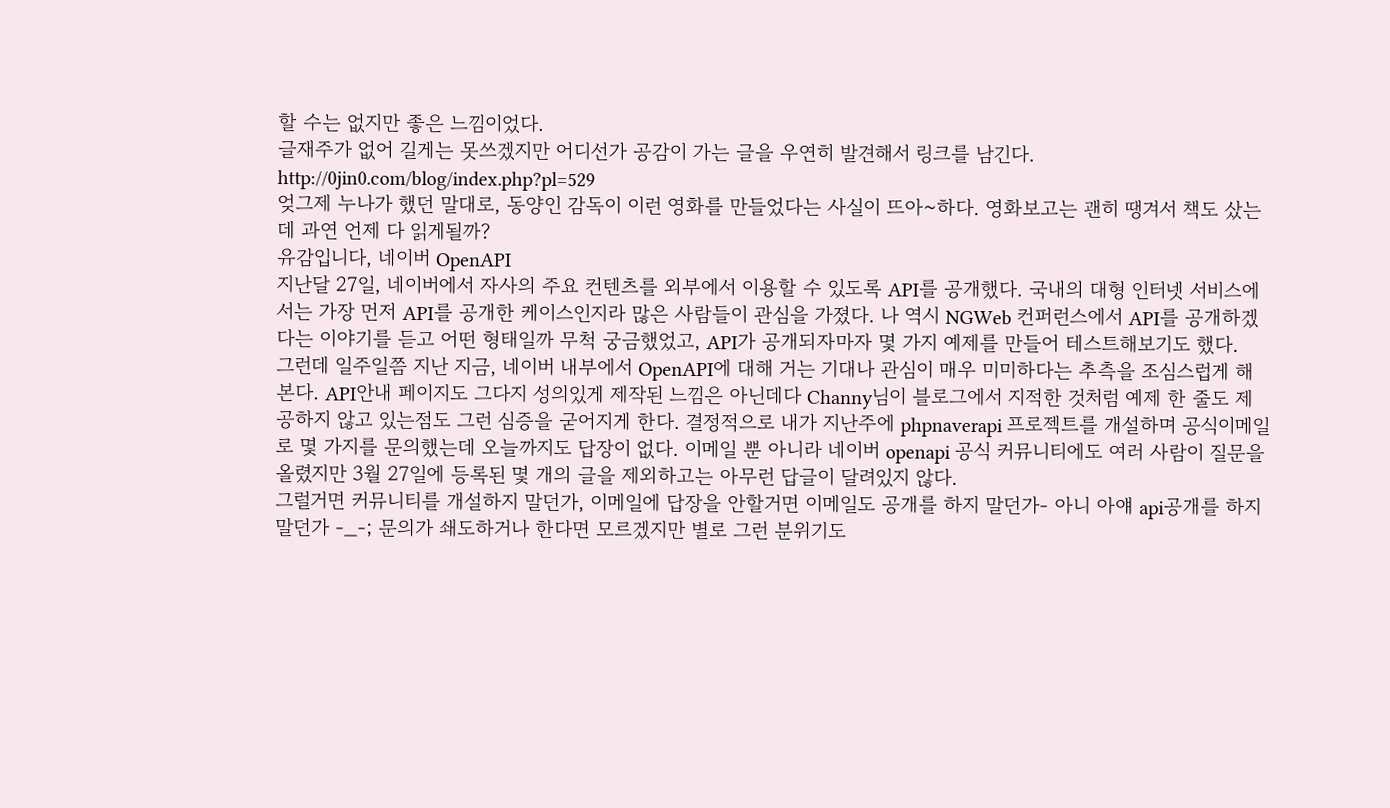할 수는 없지만 좋은 느낌이었다.
글재주가 없어 길게는 못쓰겠지만 어디선가 공감이 가는 글을 우연히 발견해서 링크를 남긴다. http://0jin0.com/blog/index.php?pl=529
엊그제 누나가 했던 말대로, 동양인 감독이 이런 영화를 만들었다는 사실이 뜨아~하다. 영화보고는 괜히 땡겨서 책도 샀는데 과연 언제 다 읽게될까?
유감입니다, 네이버 OpenAPI
지난달 27일, 네이버에서 자사의 주요 컨텐츠를 외부에서 이용할 수 있도록 API를 공개했다. 국내의 대형 인터넷 서비스에서는 가장 먼저 API를 공개한 케이스인지라 많은 사람들이 관심을 가졌다. 나 역시 NGWeb 컨퍼런스에서 API를 공개하겠다는 이야기를 듣고 어떤 형태일까 무척 궁금했었고, API가 공개되자마자 몇 가지 예제를 만들어 테스트해보기도 했다.
그런데 일주일쯤 지난 지금, 네이버 내부에서 OpenAPI에 대해 거는 기대나 관심이 매우 미미하다는 추측을 조심스럽게 해본다. API안내 페이지도 그다지 성의있게 제작된 느낌은 아닌데다 Channy님이 블로그에서 지적한 것처럼 예제 한 줄도 제공하지 않고 있는점도 그런 심증을 굳어지게 한다. 결정적으로 내가 지난주에 phpnaverapi 프로젝트를 개설하며 공식이메일로 몇 가지를 문의했는데 오늘까지도 답장이 없다. 이메일 뿐 아니라 네이버 openapi 공식 커뮤니티에도 여러 사람이 질문을 올렸지만 3월 27일에 등록된 몇 개의 글을 제외하고는 아무런 답글이 달려있지 않다.
그럴거면 커뮤니티를 개설하지 말던가, 이메일에 답장을 안할거면 이메일도 공개를 하지 말던가- 아니 아얘 api공개를 하지 말던가 -_-; 문의가 쇄도하거나 한다면 모르겠지만 별로 그런 분위기도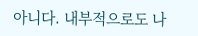아니다. 내부적으로도 나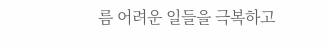름 어려운 일들을 극복하고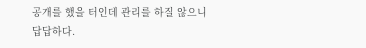공개를 했을 터인데 관리를 하질 않으니 답답하다.